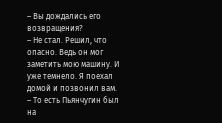– Вы дождались его возвращения?
– Не стал. Решил, что опасно. Ведь он мог заметить мою машину. И уже темнело. Я поехал домой и позвонил вам.
– То есть Пьянчугин был на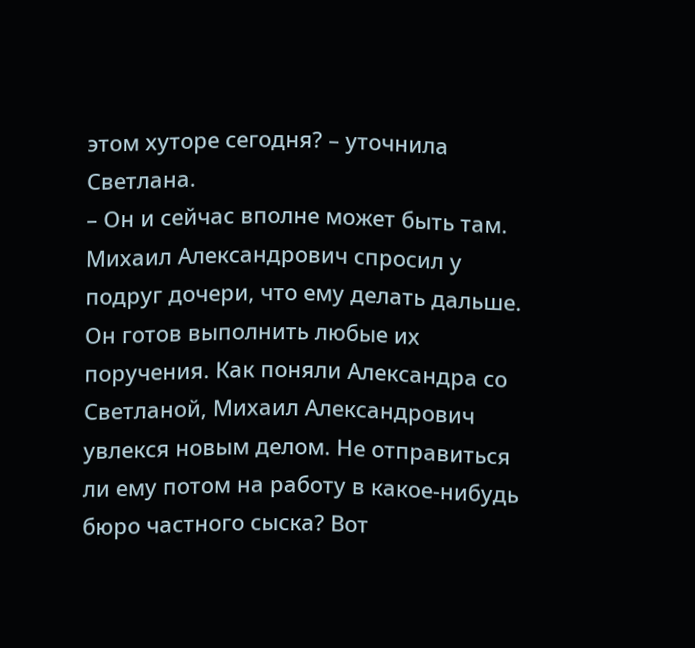этом хуторе сегодня? – уточнила Светлана.
– Он и сейчас вполне может быть там.
Михаил Александрович спросил у подруг дочери, что ему делать дальше. Он готов выполнить любые их поручения. Как поняли Александра со Светланой, Михаил Александрович увлекся новым делом. Не отправиться ли ему потом на работу в какое-нибудь бюро частного сыска? Вот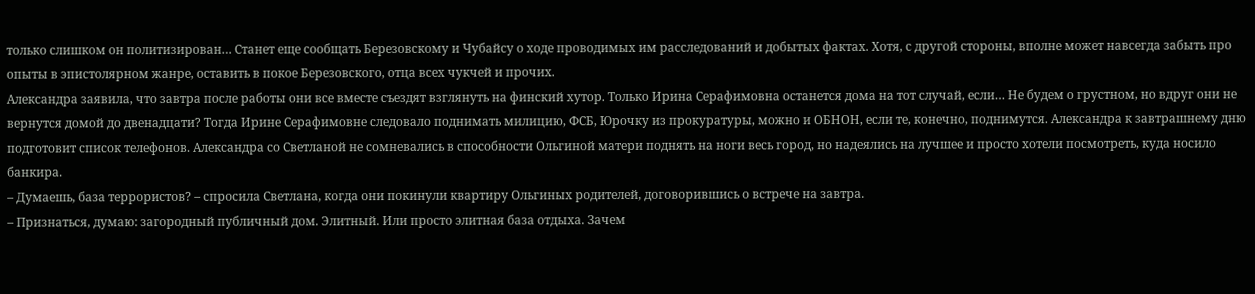только слишком он политизирован… Станет еще сообщать Березовскому и Чубайсу о ходе проводимых им расследований и добытых фактах. Хотя, с другой стороны, вполне может навсегда забыть про опыты в эпистолярном жанре, оставить в покое Березовского, отца всех чукчей и прочих.
Александра заявила, что завтра после работы они все вместе съездят взглянуть на финский хутор. Только Ирина Серафимовна останется дома на тот случай, если… Не будем о грустном, но вдруг они не вернутся домой до двенадцати? Тогда Ирине Серафимовне следовало поднимать милицию, ФСБ, Юрочку из прокуратуры, можно и ОБНОН, если те, конечно, поднимутся. Александра к завтрашнему дню подготовит список телефонов. Александра со Светланой не сомневались в способности Ольгиной матери поднять на ноги весь город, но надеялись на лучшее и просто хотели посмотреть, куда носило банкира.
– Думаешь, база террористов? – спросила Светлана, когда они покинули квартиру Ольгиных родителей, договорившись о встрече на завтра.
– Признаться, думаю: загородный публичный дом. Элитный. Или просто элитная база отдыха. Зачем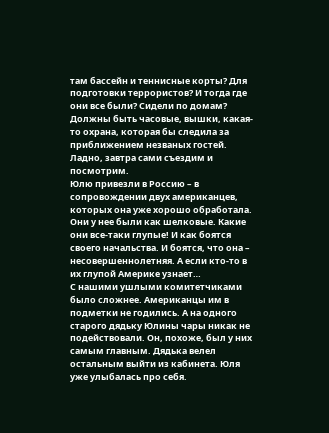там бассейн и теннисные корты? Для подготовки террористов? И тогда где они все были? Сидели по домам? Должны быть часовые, вышки, какая-то охрана, которая бы следила за приближением незваных гостей. Ладно, завтра сами съездим и посмотрим.
Юлю привезли в Россию – в сопровождении двух американцев, которых она уже хорошо обработала. Они у нее были как шелковые. Какие они все-таки глупые! И как боятся своего начальства. И боятся, что она – несовершеннолетняя. А если кто-то в их глупой Америке узнает…
С нашими ушлыми комитетчиками было сложнее. Американцы им в подметки не годились. А на одного старого дядьку Юлины чары никак не подействовали. Он, похоже, был у них самым главным. Дядька велел остальным выйти из кабинета. Юля уже улыбалась про себя.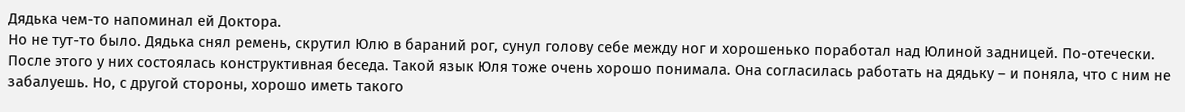Дядька чем-то напоминал ей Доктора.
Но не тут-то было. Дядька снял ремень, скрутил Юлю в бараний рог, сунул голову себе между ног и хорошенько поработал над Юлиной задницей. По-отечески.
После этого у них состоялась конструктивная беседа. Такой язык Юля тоже очень хорошо понимала. Она согласилась работать на дядьку – и поняла, что с ним не забалуешь. Но, с другой стороны, хорошо иметь такого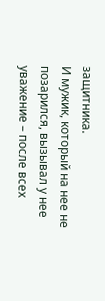защитника.
И мужик, который на нее не позарился, вызывал у нее уважение – после всех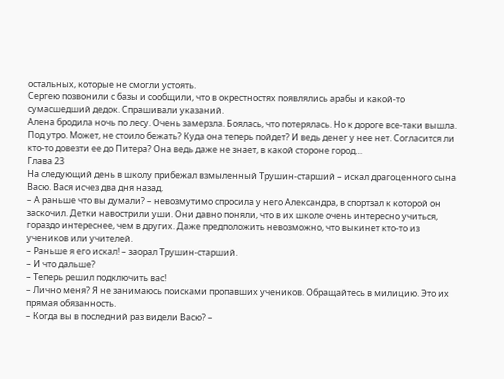остальных, которые не смогли устоять.
Сергею позвонили с базы и сообщили, что в окрестностях появлялись арабы и какой-то сумасшедший дедок. Спрашивали указаний.
Алена бродила ночь по лесу. Очень замерзла. Боялась, что потерялась. Но к дороге все-таки вышла. Под утро. Может, не стоило бежать? Куда она теперь пойдет? И ведь денег у нее нет. Согласится ли кто-то довезти ее до Питера? Она ведь даже не знает, в какой стороне город…
Глава 23
На следующий день в школу прибежал взмыленный Трушин-старший – искал драгоценного сына Васю. Вася исчез два дня назад.
– А раньше что вы думали? – невозмутимо спросила у него Александра, в спортзал к которой он заскочил. Детки навострили уши. Они давно поняли, что в их школе очень интересно учиться, гораздо интереснее, чем в других. Даже предположить невозможно, что выкинет кто-то из учеников или учителей.
– Раньше я его искал! – заорал Трушин-старший.
– И что дальше?
– Теперь решил подключить вас!
– Лично меня? Я не занимаюсь поисками пропавших учеников. Обращайтесь в милицию. Это их прямая обязанность.
– Когда вы в последний раз видели Васю? –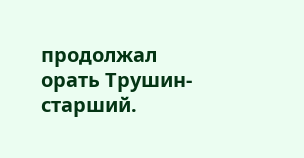продолжал орать Трушин-старший.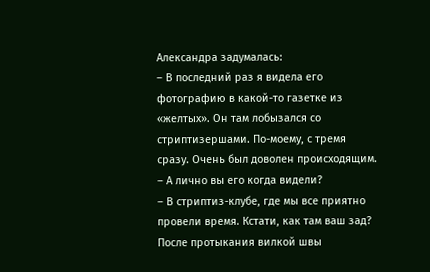Александра задумалась:
– В последний раз я видела его фотографию в какой-то газетке из «желтых». Он там лобызался со стриптизершами. По-моему, с тремя сразу. Очень был доволен происходящим.
– А лично вы его когда видели?
– В стриптиз-клубе, где мы все приятно провели время. Кстати, как там ваш зад? После протыкания вилкой швы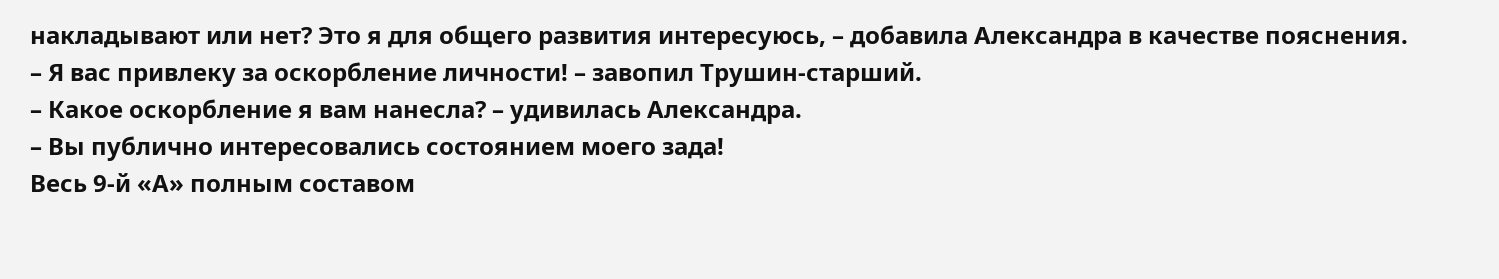накладывают или нет? Это я для общего развития интересуюсь, – добавила Александра в качестве пояснения.
– Я вас привлеку за оскорбление личности! – завопил Трушин-старший.
– Какое оскорбление я вам нанесла? – удивилась Александра.
– Вы публично интересовались состоянием моего зада!
Весь 9-й «А» полным составом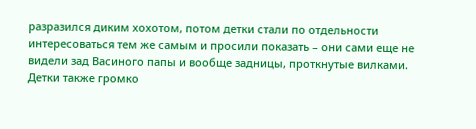разразился диким хохотом, потом детки стали по отдельности интересоваться тем же самым и просили показать – они сами еще не видели зад Васиного папы и вообще задницы, проткнутые вилками. Детки также громко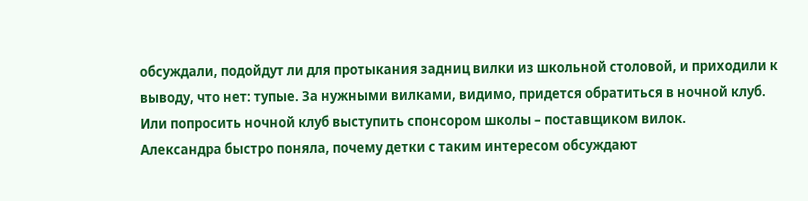обсуждали, подойдут ли для протыкания задниц вилки из школьной столовой, и приходили к выводу, что нет: тупые. За нужными вилками, видимо, придется обратиться в ночной клуб. Или попросить ночной клуб выступить спонсором школы – поставщиком вилок.
Александра быстро поняла, почему детки с таким интересом обсуждают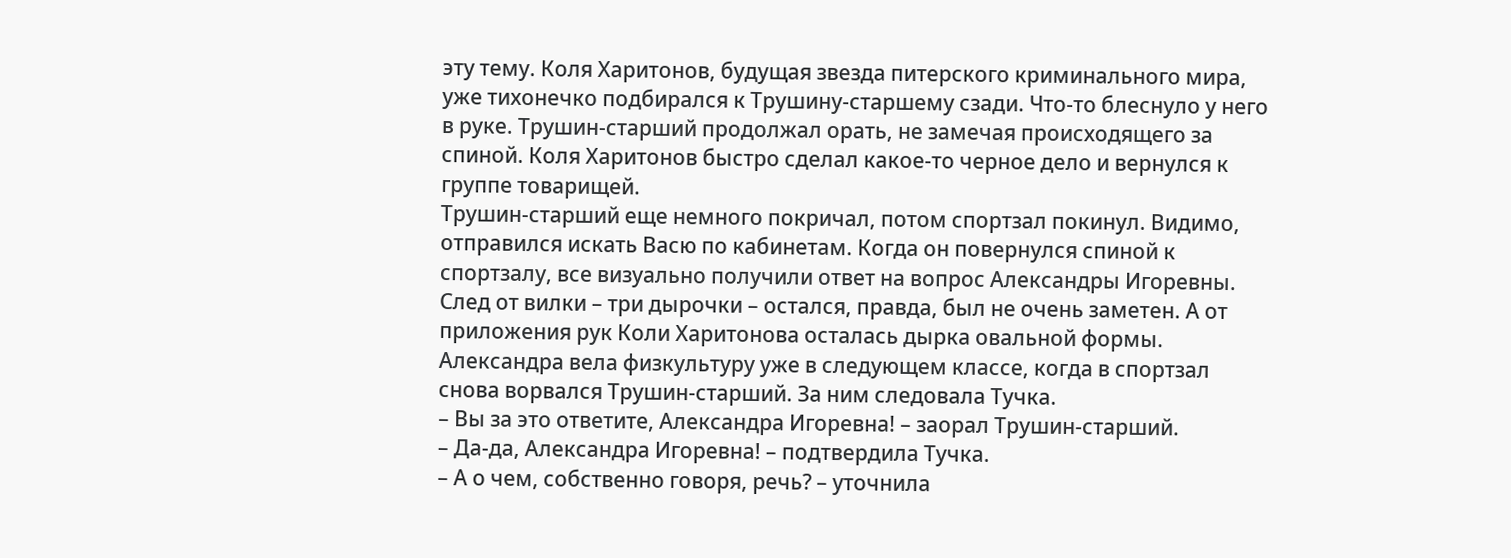эту тему. Коля Харитонов, будущая звезда питерского криминального мира, уже тихонечко подбирался к Трушину-старшему сзади. Что-то блеснуло у него в руке. Трушин-старший продолжал орать, не замечая происходящего за спиной. Коля Харитонов быстро сделал какое-то черное дело и вернулся к группе товарищей.
Трушин-старший еще немного покричал, потом спортзал покинул. Видимо, отправился искать Васю по кабинетам. Когда он повернулся спиной к спортзалу, все визуально получили ответ на вопрос Александры Игоревны. След от вилки – три дырочки – остался, правда, был не очень заметен. А от приложения рук Коли Харитонова осталась дырка овальной формы.
Александра вела физкультуру уже в следующем классе, когда в спортзал снова ворвался Трушин-старший. За ним следовала Тучка.
– Вы за это ответите, Александра Игоревна! – заорал Трушин-старший.
– Да-да, Александра Игоревна! – подтвердила Тучка.
– А о чем, собственно говоря, речь? – уточнила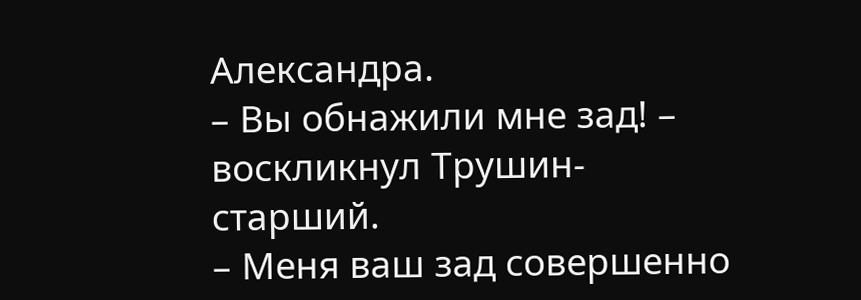Александра.
– Вы обнажили мне зад! – воскликнул Трушин-старший.
– Меня ваш зад совершенно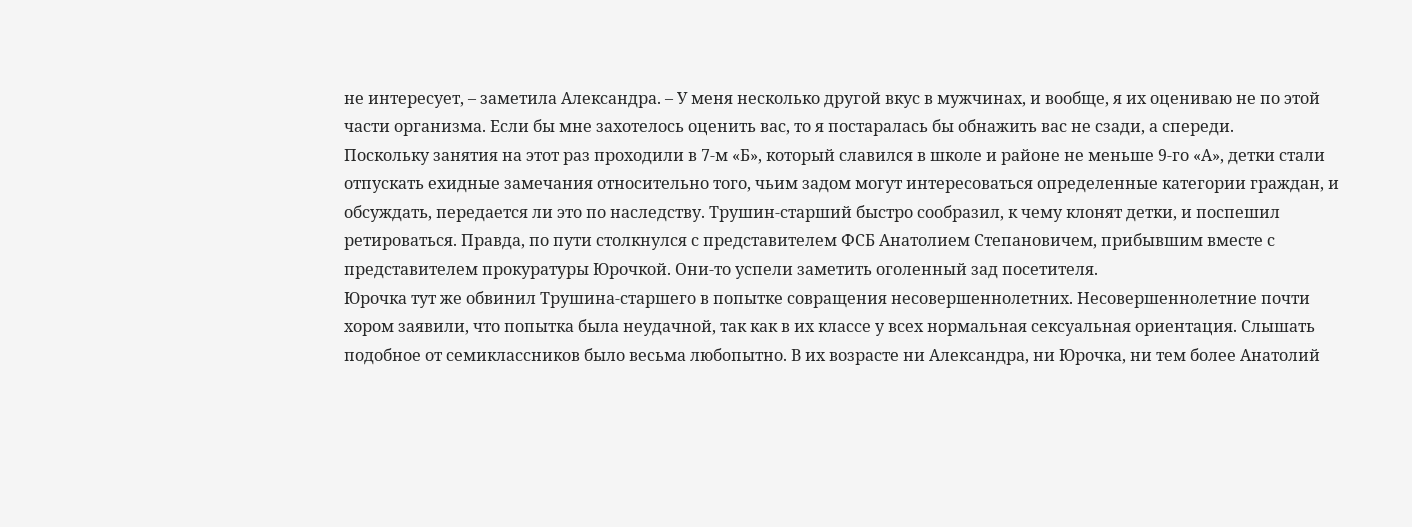не интересует, – заметила Александра. – У меня несколько другой вкус в мужчинах, и вообще, я их оцениваю не по этой части организма. Если бы мне захотелось оценить вас, то я постаралась бы обнажить вас не сзади, а спереди.
Поскольку занятия на этот раз проходили в 7-м «Б», который славился в школе и районе не меньше 9-го «А», детки стали отпускать ехидные замечания относительно того, чьим задом могут интересоваться определенные категории граждан, и обсуждать, передается ли это по наследству. Трушин-старший быстро сообразил, к чему клонят детки, и поспешил ретироваться. Правда, по пути столкнулся с представителем ФСБ Анатолием Степановичем, прибывшим вместе с представителем прокуратуры Юрочкой. Они-то успели заметить оголенный зад посетителя.
Юрочка тут же обвинил Трушина-старшего в попытке совращения несовершеннолетних. Несовершеннолетние почти хором заявили, что попытка была неудачной, так как в их классе у всех нормальная сексуальная ориентация. Слышать подобное от семиклассников было весьма любопытно. В их возрасте ни Александра, ни Юрочка, ни тем более Анатолий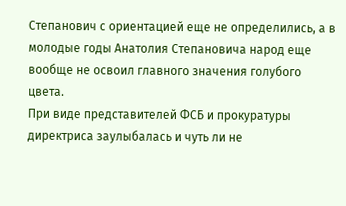Степанович с ориентацией еще не определились, а в молодые годы Анатолия Степановича народ еще вообще не освоил главного значения голубого цвета.
При виде представителей ФСБ и прокуратуры директриса заулыбалась и чуть ли не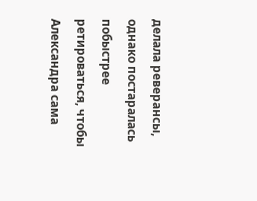делала реверансы, однако постаралась побыстрее ретироваться, чтобы Александра сама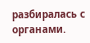разбиралась с органами.